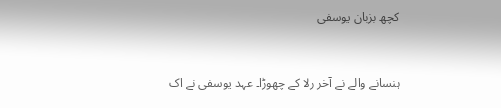کچھ بزبان یوسفی


ہنسانے والے نے آخر رلا کے چھوڑا۔ عہد یوسفی نے اک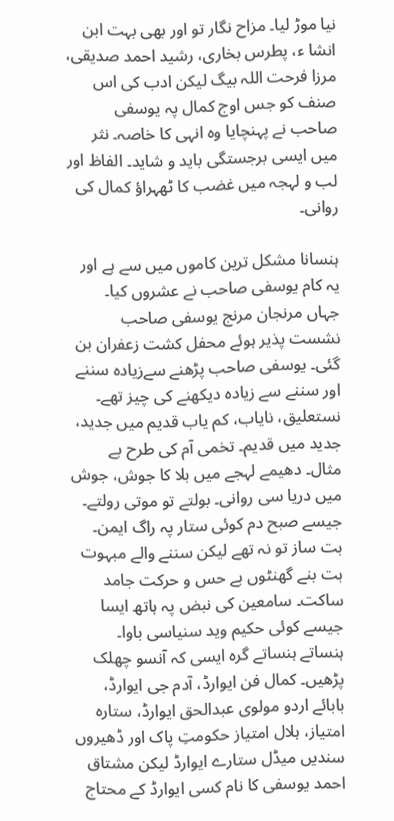نیا موڑ لیا۔ مزاح نگار تو اور بھی بہت ابن انشا ء، پطرس بخاری، رشید احمد صدیقی، مرزا فرحت اللہ بیگ لیکن ادب کی اس صنف کو جس اوج کمال پہ یوسفی صاحب نے پہنچایا وہ انہی کا خاصہ۔ نثر میں ایسی برجستگی باید و شاید۔ الفاظ اور لب و لہجہ میں غضب کا ٹھہراؤ کمال کی روانی۔

ہنسانا مشکل ترین کاموں میں سے ہے اور یہ کام یوسفی صاحب نے عشروں کیا۔ جہاں مرنجان مرنج یوسفی صاحب نشست پذیر ہوئے محفل کشت زعفران بن گئی۔ یوسفی صاحب پڑھنے سےزیادہ سننے اور سننے سے زیادہ دیکھنے کی چیز تھے۔ نستعلیق، نایاب، کم یاب قدیم میں جدید، جدید میں قدیم۔ تخمی آم کی طرح بے مثال۔ دھیمے لہجے میں بلا کا جوش، جوش میں دریا سی روانی۔ بولتے تو موتی رولتے۔ جیسے صبح دم کوئی ستار پہ راگ ایمن۔ بت ساز تو نہ تھے لیکن سننے والے مبہوت بت بنے گھنٹوں بے حس و حرکت جامد ساکت۔ سامعین کی نبض پہ ہاتھ ایسا جیسے کوئی حکیم وید سنیاسی باوا۔ ہنساتے ہنساتے گرہ ایسی کہ آنسو چھلک پڑھیں۔ کمال فن ایوارڈ، آدم جی ایوارڈ، بابائے اردو مولوی عبدالحق ایوارڈ، ستارہ امتیاز، ہلال امتیاز حکومتِ پاک اور ڈھیروں سندیں میڈل ستارے ایوارڈ لیکن مشتاق احمد یوسفی کا نام کسی ایوارڈ کے محتاج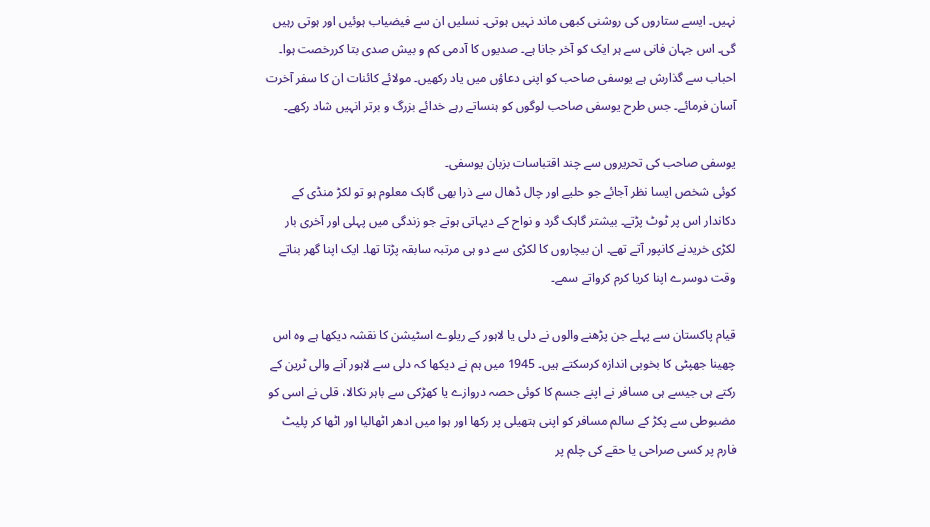نہیں۔ ایسے ستاروں کی روشنی کبھی ماند نہیں ہوتی۔ نسلیں ان سے فیضیاب ہوئیں اور ہوتی رہیں گی۔ اس جہان فانی سے ہر ایک کو آخر جانا ہے۔ صدیوں کا آدمی کم و بیش صدی بتا کررخصت ہوا۔ احباب سے گذارش ہے یوسفی صاحب کو اپنی دعاؤں میں یاد رکھیں۔ مولائے کائنات ان کا سفر آخرت آسان فرمائے۔ جس طرح یوسفی صاحب لوگوں کو ہنساتے رہے خدائے بزرگ و برتر انہیں شاد رکھے۔

یوسفی صاحب کی تحریروں سے چند اقتباسات بزبان یوسفی۔
کوئی شخص ایسا نظر آجائے جو حلیے اور چال ڈھال سے ذرا بھی گاہک معلوم ہو تو لکڑ منڈی کے دکاندار اس پر ٹوٹ پڑتے۔ بیشتر گاہک گرد و نواح کے دیہاتی ہوتے جو زندگی میں پہلی اور آخری بار لکڑی خریدنے کانپور آتے تھے۔ ان بیچاروں کا لکڑی سے دو ہی مرتبہ سابقہ پڑتا تھا۔ ایک اپنا گھر بناتے وقت دوسرے اپنا کریا کرم کرواتے سمے۔

قیام پاکستان سے پہلے جن پڑھنے والوں نے دلی یا لاہور کے ریلوے اسٹیشن کا نقشہ دیکھا ہے وہ اس چھینا جھپٹی کا بخوبی اندازہ کرسکتے ہیں۔ 1945 میں ہم نے دیکھا کہ دلی سے لاہور آنے والی ٹرین کے رکتے ہی جیسے ہی مسافر نے اپنے جسم کا کوئی حصہ دروازے یا کھڑکی سے باہر نکالا، قلی نے اسی کو مضبوطی سے پکڑ کے سالم مسافر کو اپنی ہتھیلی پر رکھا اور ہوا میں ادھر اٹھالیا اور اٹھا کر پلیٹ فارم پر کسی صراحی یا حقے کی چلم پر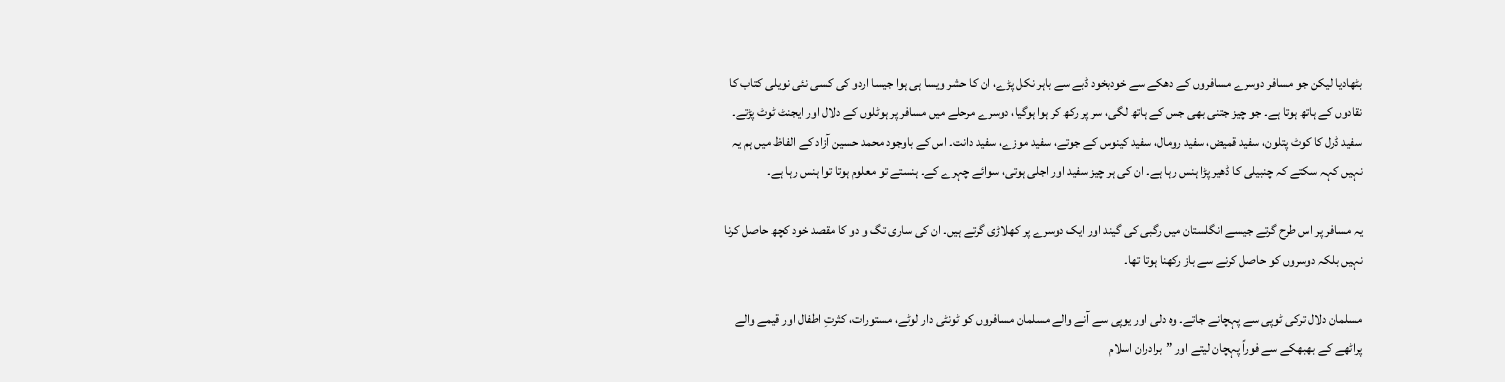بٹھادیا لیکن جو مسافر دوسرے مسافروں کے دھکے سے خودبخود ڈبے سے باہر نکل پڑے، ان کا حشر ویسا ہی ہوا جیسا اردو کی کسی نئی نویلی کتاب کا نقادوں کے ہاتھ ہوتا ہے۔ جو چیز جتنی بھی جس کے ہاتھ لگی، سر پر رکھ کر ہوا ہوگیا، دوسرے مرحلے میں مسافر پر ہوٹلوں کے دلال اور ایجنٹ ٹوٹ پڑتے۔ سفید ڈرل کا کوٹ پتلون، سفید قمیض، سفید رومال، سفید کینوس کے جوتے، سفید موزے، سفید دانت۔ اس کے باوجود محمد حسین آزاد کے الفاظ میں ہم یہ نہیں کہہ سکتے کہ چنبیلی کا ڈھیر پڑا ہنس رہا ہے۔ ان کی ہر چیز سفید اور اجلی ہوتی، سوائے چہرے کے۔ ہنستے تو معلوم ہوتا توا ہنس رہا ہے۔

یہ مسافر پر اس طرح گرتے جیسے انگلستان میں رگبی کی گیند اور ایک دوسرے پر کھلاڑی گرتے ہیں۔ ان کی ساری تگ و دو کا مقصد خود کچھ حاصل کرنا نہیں بلکہ دوسروں کو حاصل کرنے سے باز رکھنا ہوتا تھا۔

مسلمان دلال ترکی ٹوپی سے پہچانے جاتے۔ وہ دلی اور یوپی سے آنے والے مسلمان مسافروں کو ٹونٹی دار لوٹے، مستورات، کثرتِ اطفال اور قیمے والے پراٹھے کے بھبھکے سے فوراً پہچان لیتے اور ”برادران اسلام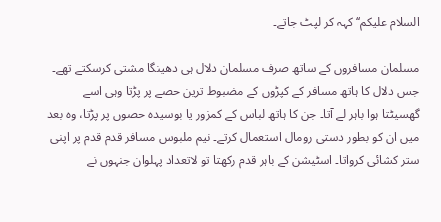السلام علیکم‘‘ کہہ کر لپٹ جاتے۔

مسلمان مسافروں کے ساتھ صرف مسلمان دلال ہی دھینگا مشتی کرسکتے تھے۔ جس دلال کا ہاتھ مسافر کے کپڑوں کے مضبوط ترین حصے پر پڑتا وہی اسے گھسیٹتا ہوا باہر لے آتا۔ جن کا ہاتھ لباس کے کمزور یا بوسیدہ حصوں پر پڑتا، وہ بعد میں ان کو بطور دستی رومال استعمال کرتے۔ نیم ملبوس مسافر قدم قدم پر اپنی ستر کشائی کرواتا۔ اسٹیشن کے باہر قدم رکھتا تو لاتعداد پہلوان جنہوں نے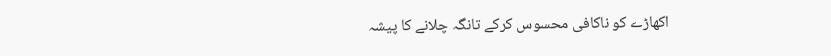اکھاڑے کو ناکافی محسوس کرکے تانگہ چلانے کا پیشہ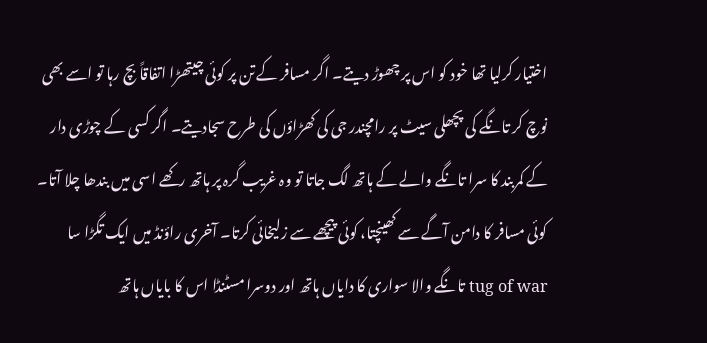اختیار کرلیا تھا خود کو اس پر چھوڑ دیتے۔ اگر مسافر کے تن پر کوئی چیتھڑا اتفاقاً بچ رہا تو اسے بھی نوچ کر تانگے کی پچھلی سیٹ پر رامچندر جی کی کھڑاؤں کی طرح سجادیتے۔ اگر کسی کے چوڑی دار کے کمربند کا سرا تانگے والے کے ہاتھ لگ جاتا تو وہ غریب گرہ پر ہاتھ رکھے اسی میں بندھا چلا آتا۔ کوئی مسافر کا دامن آگے سے کھینچتا، کوئی پیچھے سے زلیخائی کرتا۔ آخری راؤنڈ میں ایک تگڑا سا tug of war تانگے والا سواری کا دایاں ہاتھ اور دوسرا مسٹنڈا اس کا بایاں ہاتھ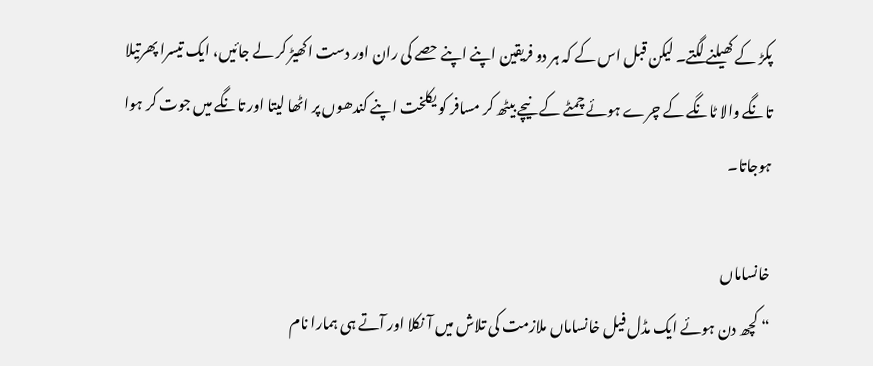پکڑ کے کھیلنے لگتے۔ لیکن قبل اس کے کہ ہر دو فریقین اپنے اپنے حصے کی ران اور دست اکھیڑ کر لے جائیں، ایک تیسرا پھرتیلا تانگے والا ٹانگے کے چرے ہوئے چمٹے کے نیچے بیٹھ کر مسافر کو یکلخت اپنے کندھوں پر اٹھا لیتا اور تانگے میں جوت کر ہوا ہوجاتا۔

خانساماں
“ کچھ دن ہوئے ایک مڈل فیل خانساماں ملازمت کی تلاش میں آ نکلا اور آتے ہی ہمارا نام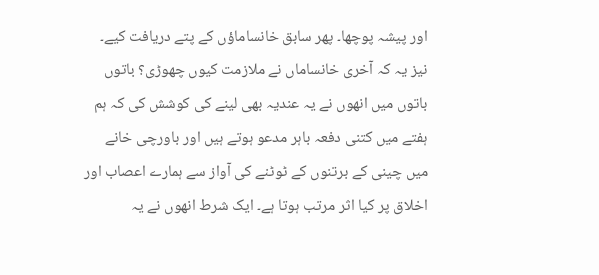اور پیشہ پوچھا۔ پھر سابق خانساماؤں کے پتے دریافت کیے۔ نیز یہ کہ آخری خانساماں نے ملازمت کیوں چھوڑی؟ باتوں باتوں میں انھوں نے یہ عندیہ بھی لینے کی کوشش کی کہ ہم ہفتے میں کتنی دفعہ باہر مدعو ہوتے ہیں اور باورچی خانے میں چینی کے برتنوں کے ٹوٹنے کی آواز سے ہمارے اعصاب اور اخلاق پر کیا اثر مرتب ہوتا ہے۔ ایک شرط انھوں نے یہ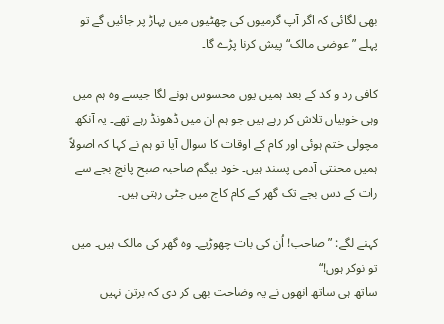بھی لگائی کہ اگر آپ گرمیوں کی چھٹیوں میں پہاڑ پر جائیں گے تو پہلے ”عوضی مالک“ پیش کرنا پڑے گا۔

کافی رد و کد کے بعد ہمیں یوں محسوس ہونے لگا جیسے وہ ہم میں وہی خوبیاں تلاش کر رہے ہیں جو ہم ان میں ڈھونڈ رہے تھے۔ یہ آنکھ مچولی ختم ہوئی اور کام کے اوقات کا سوال آیا تو ہم نے کہا کہ اصولاً ہمیں محنتی آدمی پسند ہیں۔ خود بیگم صاحبہ صبح پانچ بجے سے رات کے دس بجے تک گھر کے کام کاج میں جٹی رہتی ہیں۔

کہنے لگے: ” صاحب! اُن کی بات چھوڑیے۔ وہ گھر کی مالک ہیں۔ میں تو نوکر ہوں!“
ساتھ ہی ساتھ انھوں نے یہ وضاحت بھی کر دی کہ برتن نہیں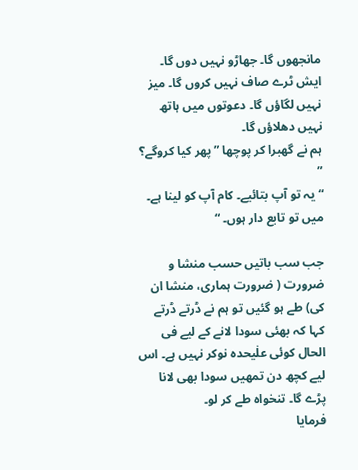مانجھوں گا۔ جھاڑو نہیں دوں گا۔ ایش ٹرے صاف نہیں کروں گا۔ میز نہیں لگاؤں گا۔ دعوتوں میں ہاتھ نہیں دھلاؤں گا۔
ہم نے گھبرا کر پوچھا ” پھر کیا کروگے؟ ”
“ یہ تو آپ بتائیے۔ کام آپ کو لینا ہے۔ میں تو تابع دار ہوں۔ “

جب سب باتیں حسب منشا و ضرورت ( ضرورت ہماری، منشا ان کی) طے ہو گئیں تو ہم نے ڈرتے ڈرتے کہا کہ بھئی سودا لانے کے لیے فی الحال کوئی علٰیحدہ نوکر نہیں ہے۔ اس لیے کچھ دن تمھیں سودا بھی لانا پڑے گا۔ تنخواہ طے کر لو۔
فرمایا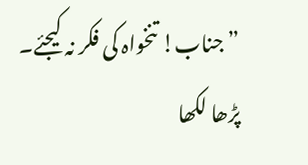” جناب! تنخواہ کی فکر نہ کیجئے۔ پڑھا لکھا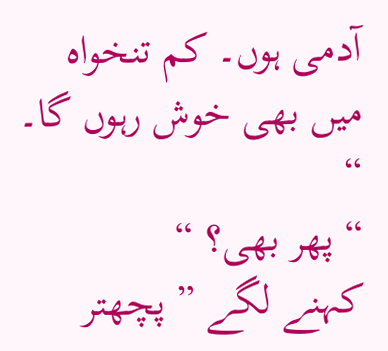آدمی ہوں۔ کم تنخواہ میں بھی خوش رہوں گا۔ “
“ پھر بھی؟ “
کہنے لگے ” پچھتر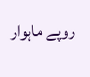روپے ماہوار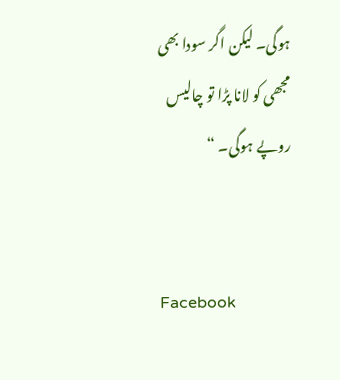ہوگی۔ لیکن اگر سودا بھی مجھی کو لانا پڑا تو چالیس روپے ہوگی۔ “


Facebook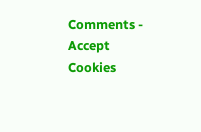Comments - Accept Cookies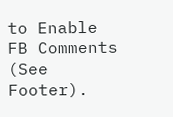to Enable FB Comments (See Footer).